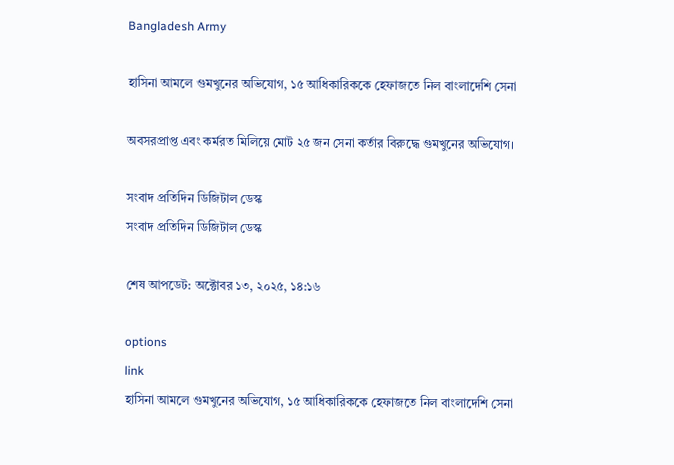Bangladesh Army

হাসিনা আমলে গুমখুনের অভিযোগ, ১৫ আধিকারিককে হেফাজতে নিল বাংলাদেশি সেনা

অবসরপ্রাপ্ত এবং কর্মরত মিলিয়ে মোট ২৫ জন সেনা কর্তার বিরুদ্ধে গুমখুনের অভিযোগ।

সংবাদ প্রতিদিন ডিজিটাল ডেস্ক
সংবাদ প্রতিদিন ডিজিটাল ডেস্ক

শেষ আপডেট: অক্টোবর ১৩, ২০২৫, ১৪:১৬

options
link
হাসিনা আমলে গুমখুনের অভিযোগ, ১৫ আধিকারিককে হেফাজতে নিল বাংলাদেশি সেনা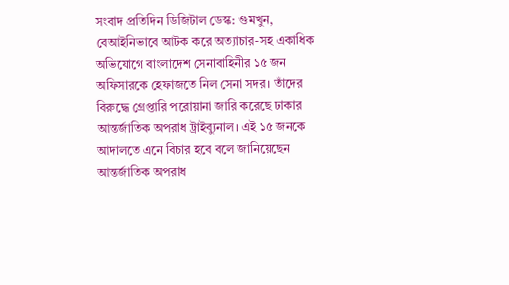সংবাদ প্রতিদিন ডিজিটাল ডেস্ক: গুমখুন, বেআইনিভাবে আটক করে অত্যাচার-সহ একাধিক অভিযোগে বাংলাদেশ সেনাবাহিনীর ১৫ জন‌‌ অফিসারকে হেফাজতে নিল সেনা সদর।‌ তাঁদের বিরুদ্ধে গ্রেপ্তারি পরোয়ানা জারি করেছে ঢাকার আন্তর্জাতিক অপরাধ ট্রাইব্যুনাল।‌ এই ১৫ জনকে আদালতে এনে বিচার হবে বলে জানিয়েছেন আন্তর্জাতিক অপরাধ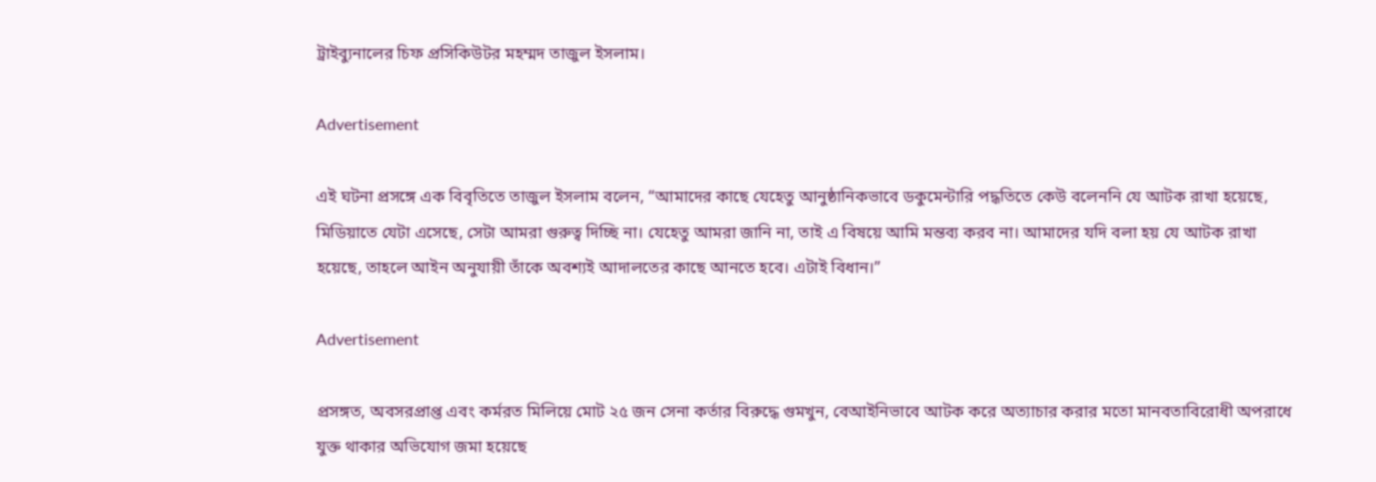ট্রাইব্যুনালের চিফ প্রসিকিউটর মহম্মদ তাজুল ইসলাম।

Advertisement

এই ঘটনা প্রসঙ্গে এক বিবৃতিতে তাজুল ইসলাম বলেন, “আমাদের কাছে যেহেতু আনুষ্ঠানিকভাবে ডকুমেন্টারি পদ্ধতিতে কেউ বলেননি যে আটক রাখা হয়েছে, মিডিয়াতে যেটা এসেছে, সেটা আমরা গুরুত্ব দিচ্ছি না। যেহেতু আমরা জানি না, তাই এ বিষয়ে আমি মন্তব্য করব না। আমাদের যদি বলা হয় যে আটক রাখা হয়েছে, তাহলে আইন অনুযায়ী তাঁকে অবশ্যই আদালতের কাছে আনতে হবে। এটাই বিধান।”

Advertisement

প্রসঙ্গত, অবসরপ্রাপ্ত এবং কর্মরত মিলিয়ে মোট ২৫ জন সেনা কর্তার বিরুদ্ধে গুমখুন, বেআইনিভাবে আটক করে অত্যাচার করার মতো‌ মানবতাবিরোধী অপরাধে যুক্ত থাকার অভিযোগ জমা হয়েছে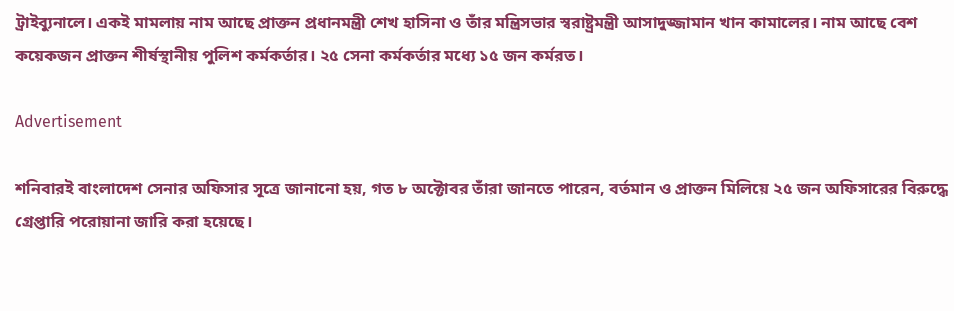ট্রাইব্যুনালে। একই মামলায় নাম আছে প্রাক্তন প্রধানমন্ত্রী শেখ হাসিনা ও‌ তাঁর মন্ত্রিসভার স্বরাষ্ট্রমন্ত্রী আসাদুজ্জামান খান কামালের। নাম আছে বেশ কয়েকজন প্রাক্তন‌ শীর্ষস্থানীয় পুলিশ কর্মকর্তার। ২৫ সেনা কর্মকর্তার মধ্যে ১৫ জন‌ কর্মরত।‌

Advertisement

শনিবারই বাংলাদেশ সেনার অফিসার সূত্রে জানানো হয়, গত ৮ অক্টোবর তাঁরা জানতে পারেন, বর্তমান ও প্রাক্তন মিলিয়ে ২৫ জন অফিসারের বিরুদ্ধে গ্রেপ্তারি পরোয়ানা জারি করা হয়েছে।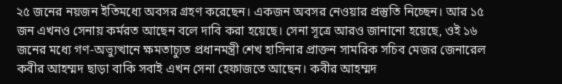২৫ জনের নয়জন ইতিমধ্যে অবসর গ্রহণ করেছেন। একজন অবসর নেওয়ার প্রস্তুতি নিচ্ছেন। আর ১৫ জন এখনও সেনায় কর্মরত আছেন বলে দাবি করা হয়েছে। সেনা সূত্রে আরও জানানো হয়েছে, ওই ১৬ জনের মধ্যে গণ-অভ্যুত্থানে ক্ষমতাচ্যুত প্রধানমন্ত্রী শেখ হাসিনার প্রাক্তন সামরিক সচিব মেজর জেনারেল কবীর আহম্মদ ছাড়া বাকি সবাই এখন সেনা হেফাজতে আছেন। কবীর আহম্মদ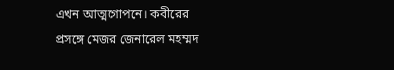এখন আত্মগোপনে। কবীরের প্রসঙ্গে মেজর জেনারেল মহম্মদ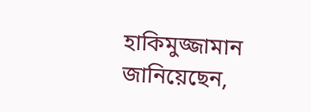হাকিমুজ্জামান জানিয়েছেন,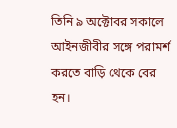তিনি ৯ অক্টোবর সকালে আইনজীবীর সঙ্গে পরামর্শ করতে বাড়ি থেকে বের হন।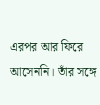এরপর আর ফিরে আসেননি। তাঁর সঙ্গে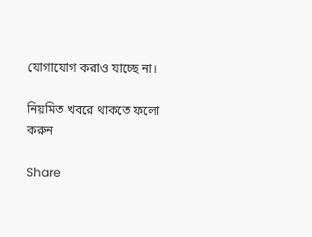যোগাযোগ করাও যাচ্ছে না।

নিয়মিত খবরে থাকতে ফলো করুন

Share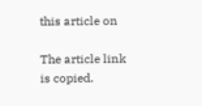this article on

The article link is copied.